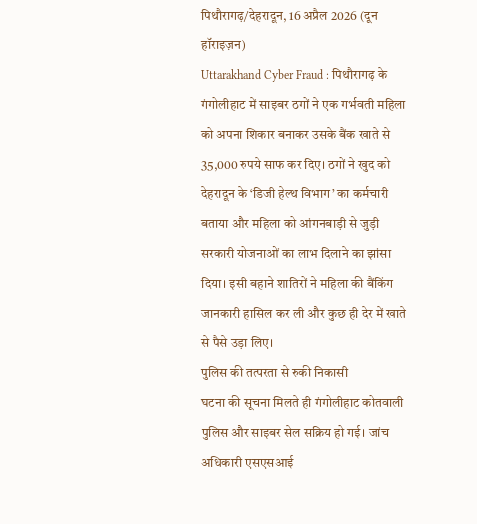पिथौरागढ़/देहरादून, 16 अप्रैल 2026 (दून हॉराइज़न)
Uttarakhand Cyber Fraud : पिथौरागढ़ के गंगोलीहाट में साइबर ठगों ने एक गर्भवती महिला को अपना शिकार बनाकर उसके बैंक खाते से 35,000 रुपये साफ कर दिए। ठगों ने खुद को देहरादून के ‘डिजी हेल्थ विभाग’ का कर्मचारी बताया और महिला को आंगनबाड़ी से जुड़ी सरकारी योजनाओं का लाभ दिलाने का झांसा दिया। इसी बहाने शातिरों ने महिला की बैंकिंग जानकारी हासिल कर ली और कुछ ही देर में खाते से पैसे उड़ा लिए।
पुलिस की तत्परता से रुकी निकासी
घटना की सूचना मिलते ही गंगोलीहाट कोतवाली पुलिस और साइबर सेल सक्रिय हो गई। जांच अधिकारी एसएसआई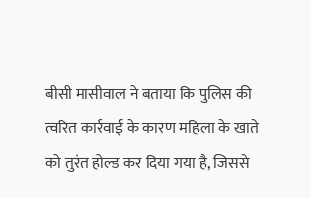बीसी मासीवाल ने बताया कि पुलिस की त्वरित कार्रवाई के कारण महिला के खाते को तुरंत होल्ड कर दिया गया है, जिससे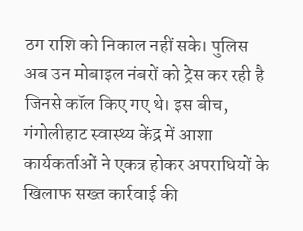ठग राशि को निकाल नहीं सके। पुलिस अब उन मोबाइल नंबरों को ट्रेस कर रही है जिनसे कॉल किए गए थे। इस बीच, गंगोलीहाट स्वास्थ्य केंद्र में आशा कार्यकर्ताओं ने एकत्र होकर अपराधियों के खिलाफ सख्त कार्रवाई की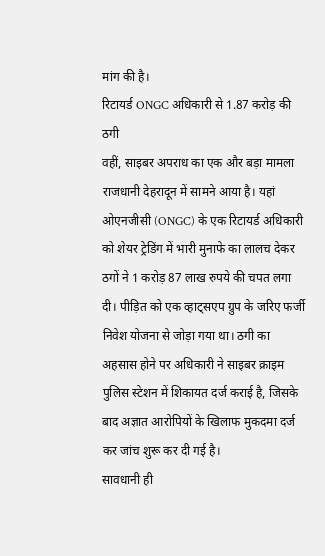मांग की है।
रिटायर्ड ONGC अधिकारी से 1.87 करोड़ की ठगी
वहीं, साइबर अपराध का एक और बड़ा मामला राजधानी देहरादून में सामने आया है। यहां ओएनजीसी (ONGC) के एक रिटायर्ड अधिकारी को शेयर ट्रेडिंग में भारी मुनाफे का लालच देकर ठगों ने 1 करोड़ 87 लाख रुपये की चपत लगा दी। पीड़ित को एक व्हाट्सएप ग्रुप के जरिए फर्जी निवेश योजना से जोड़ा गया था। ठगी का अहसास होने पर अधिकारी ने साइबर क्राइम पुलिस स्टेशन में शिकायत दर्ज कराई है, जिसके बाद अज्ञात आरोपियों के खिलाफ मुकदमा दर्ज कर जांच शुरू कर दी गई है।
सावधानी ही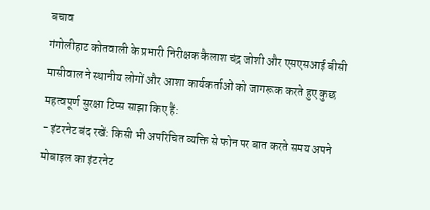बचाव
गंगोलीहाट कोतवाली के प्रभारी निरीक्षक कैलाश चंद्र जोशी और एसएसआई बीसी मासीवाल ने स्थानीय लोगों और आशा कार्यकर्ताओं को जागरूक करते हुए कुछ महत्वपूर्ण सुरक्षा टिप्स साझा किए हैं:
- इंटरनेट बंद रखें: किसी भी अपरिचित व्यक्ति से फोन पर बात करते समय अपने मोबाइल का इंटरनेट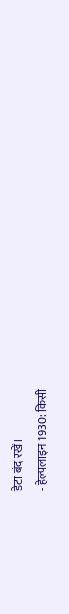डेटा बंद रखें।
- हेल्पलाइन 1930: किसी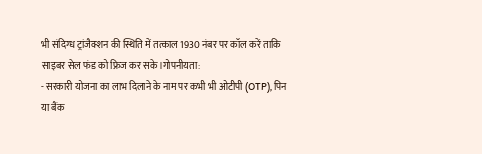भी संदिग्ध ट्रांजैक्शन की स्थिति में तत्काल 1930 नंबर पर कॉल करें ताकि साइबर सेल फंड को फ्रिज कर सके।गोपनीयता:
- सरकारी योजना का लाभ दिलाने के नाम पर कभी भी ओटीपी (OTP), पिन या बैंक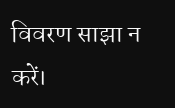विवरण साझा न करें।